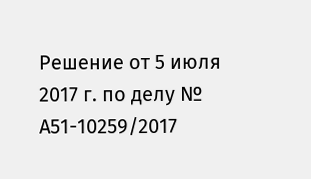Решение от 5 июля 2017 г. по делу № А51-10259/2017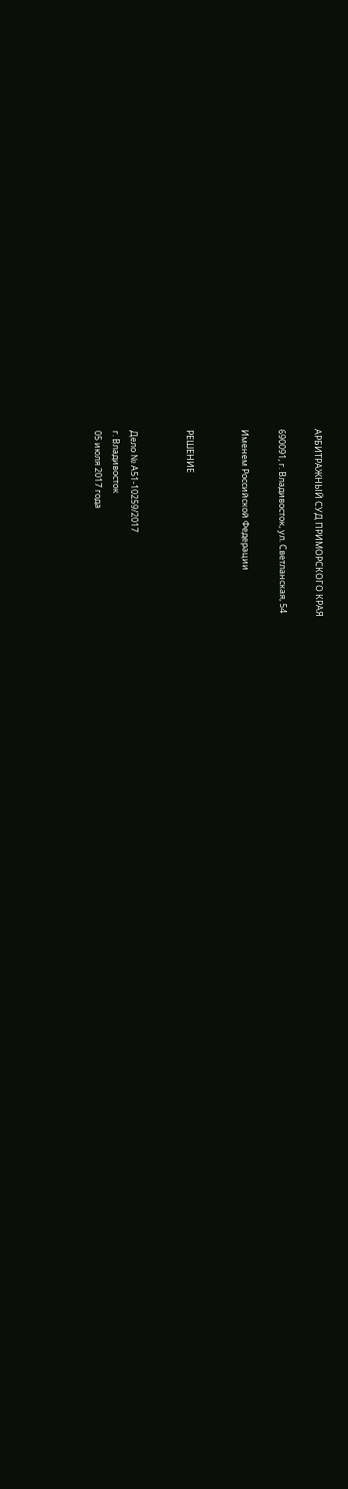АРБИТРАЖНЫЙ СУД ПРИМОРСКОГО КРАЯ

690091, г. Владивосток, ул. Светланская, 54

Именем Российской Федерации


РЕШЕНИЕ


Дело № А51-10259/2017
г. Владивосток
05 июля 2017 года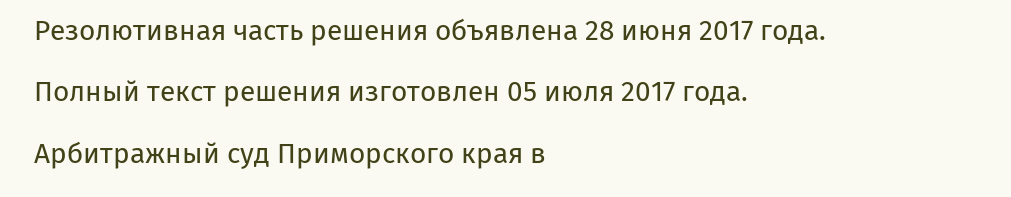Резолютивная часть решения объявлена 28 июня 2017 года.

Полный текст решения изготовлен 05 июля 2017 года.

Арбитражный суд Приморского края в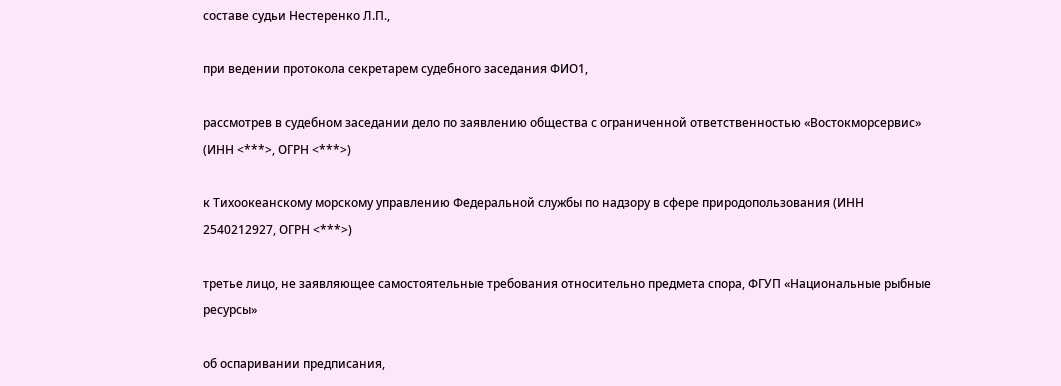составе судьи Нестеренко Л.П.,

при ведении протокола секретарем судебного заседания ФИО1,

рассмотрев в судебном заседании дело по заявлению общества с ограниченной ответственностью «Востокморсервис» (ИНН <***>, ОГРН <***>)

к Тихоокеанскому морскому управлению Федеральной службы по надзору в сфере природопользования (ИНН 2540212927, ОГРН <***>)

третье лицо, не заявляющее самостоятельные требования относительно предмета спора, ФГУП «Национальные рыбные ресурсы»

об оспаривании предписания,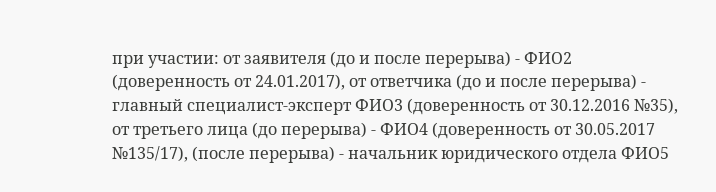при участии: от заявителя (до и после перерыва) - ФИО2 (доверенность от 24.01.2017), от ответчика (до и после перерыва) - главный специалист-эксперт ФИО3 (доверенность от 30.12.2016 №35), от третьего лица (до перерыва) - ФИО4 (доверенность от 30.05.2017 №135/17), (после перерыва) - начальник юридического отдела ФИО5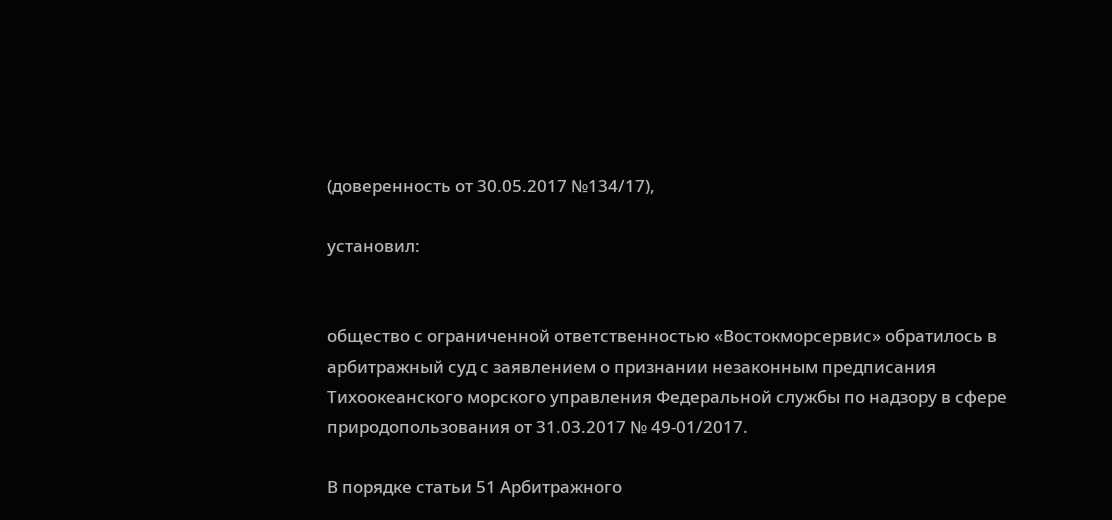(доверенность от 30.05.2017 №134/17),

установил:


общество с ограниченной ответственностью «Востокморсервис» обратилось в арбитражный суд с заявлением о признании незаконным предписания Тихоокеанского морского управления Федеральной службы по надзору в сфере природопользования от 31.03.2017 № 49-01/2017.

В порядке статьи 51 Арбитражного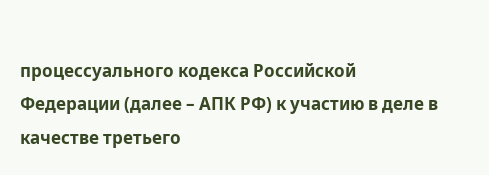процессуального кодекса Российской Федерации (далее – АПК РФ) к участию в деле в качестве третьего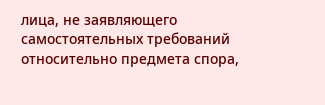лица, не заявляющего самостоятельных требований относительно предмета спора,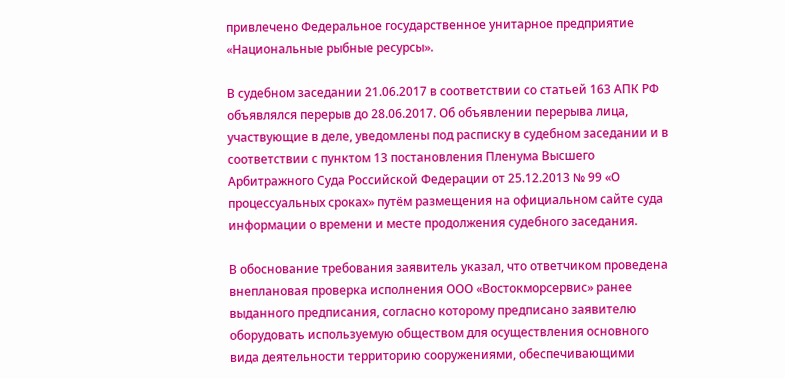привлечено Федеральное государственное унитарное предприятие «Национальные рыбные ресурсы».

В судебном заседании 21.06.2017 в соответствии со статьей 163 АПК РФ объявлялся перерыв до 28.06.2017. Об объявлении перерыва лица, участвующие в деле, уведомлены под расписку в судебном заседании и в соответствии с пунктом 13 постановления Пленума Высшего Арбитражного Суда Российской Федерации от 25.12.2013 № 99 «О процессуальных сроках» путём размещения на официальном сайте суда информации о времени и месте продолжения судебного заседания.

В обоснование требования заявитель указал, что ответчиком проведена внеплановая проверка исполнения ООО «Востокморсервис» ранее выданного предписания, согласно которому предписано заявителю оборудовать используемую обществом для осуществления основного вида деятельности территорию сооружениями, обеспечивающими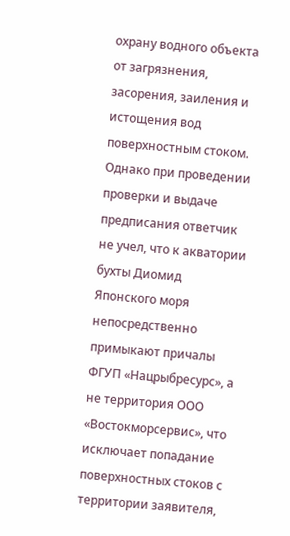охрану водного объекта от загрязнения, засорения, заиления и истощения вод поверхностным стоком. Однако при проведении проверки и выдаче предписания ответчик не учел, что к акватории бухты Диомид Японского моря непосредственно примыкают причалы ФГУП «Нацрыбресурс», а не территория ООО «Востокморсервис», что исключает попадание поверхностных стоков с территории заявителя,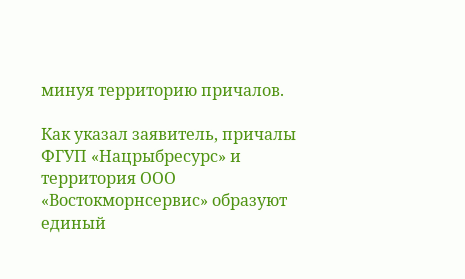минуя территорию причалов.

Как указал заявитель, причалы ФГУП «Нацрыбресурс» и территория ООО «Востокморнсервис» образуют единый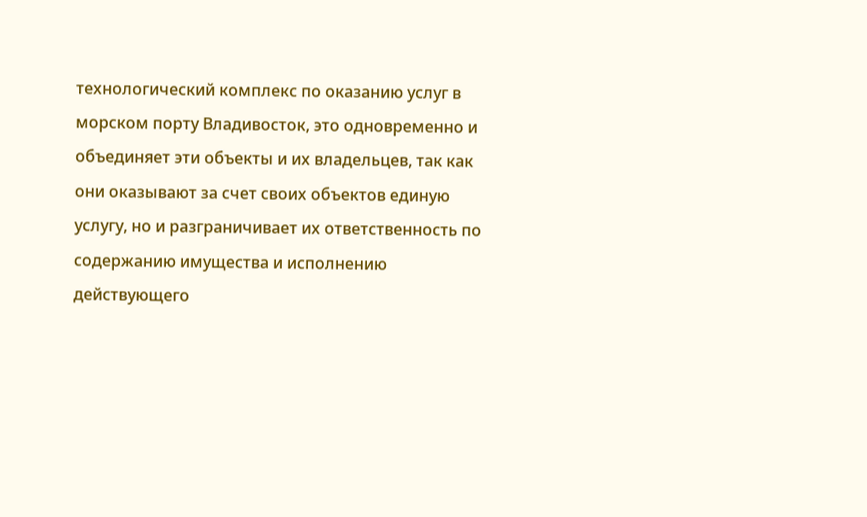технологический комплекс по оказанию услуг в морском порту Владивосток, это одновременно и объединяет эти объекты и их владельцев, так как они оказывают за счет своих объектов единую услугу, но и разграничивает их ответственность по содержанию имущества и исполнению действующего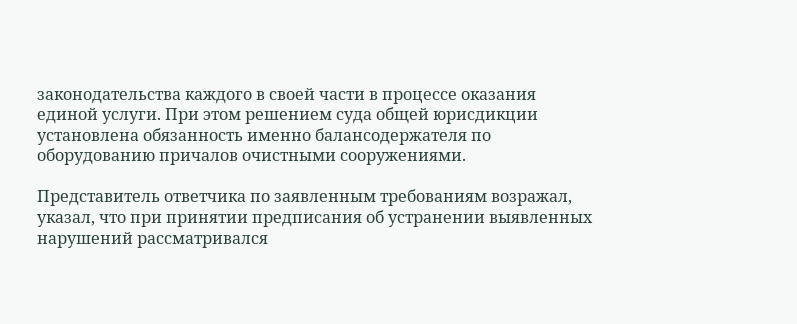законодательства каждого в своей части в процессе оказания единой услуги. При этом решением суда общей юрисдикции установлена обязанность именно балансодержателя по оборудованию причалов очистными сооружениями.

Представитель ответчика по заявленным требованиям возражал, указал, что при принятии предписания об устранении выявленных нарушений рассматривался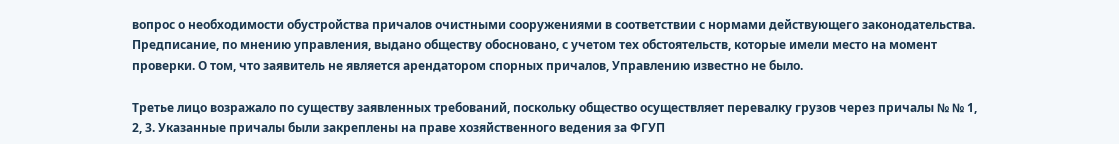вопрос о необходимости обустройства причалов очистными сооружениями в соответствии с нормами действующего законодательства. Предписание, по мнению управления, выдано обществу обосновано, с учетом тех обстоятельств, которые имели место на момент проверки. О том, что заявитель не является арендатором спорных причалов, Управлению известно не было.

Третье лицо возражало по существу заявленных требований, поскольку общество осуществляет перевалку грузов через причалы № № 1, 2, 3. Указанные причалы были закреплены на праве хозяйственного ведения за ФГУП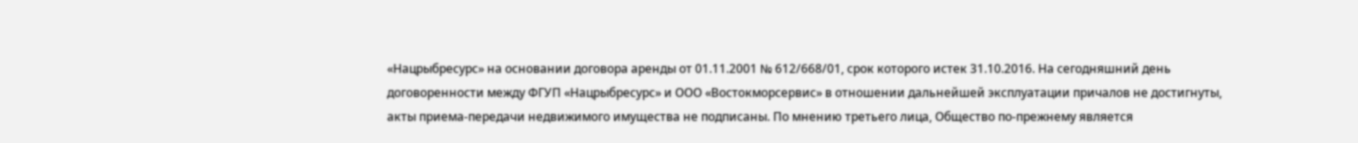«Нацрыбресурс» на основании договора аренды от 01.11.2001 № 612/668/01, срок которого истек 31.10.2016. На сегодняшний день договоренности между ФГУП «Нацрыбресурс» и ООО «Востокморсервис» в отношении дальнейшей эксплуатации причалов не достигнуты, акты приема-передачи недвижимого имущества не подписаны. По мнению третьего лица, Общество по-прежнему является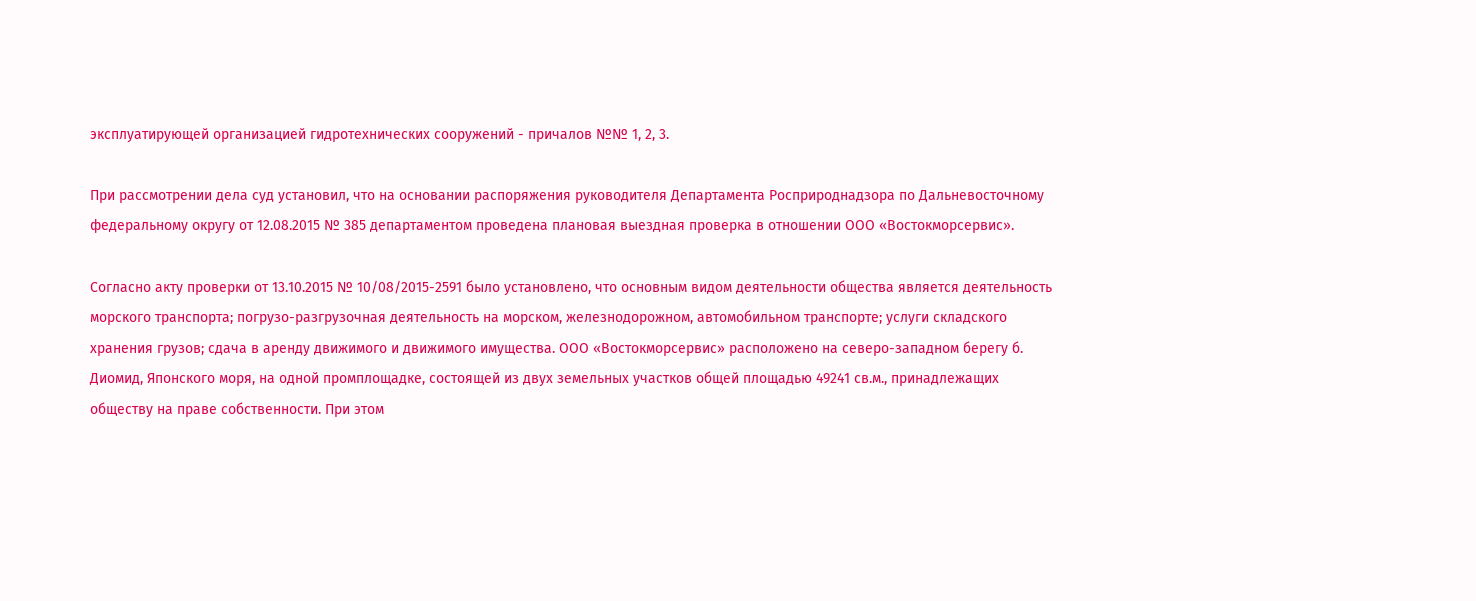эксплуатирующей организацией гидротехнических сооружений - причалов №№ 1, 2, 3.

При рассмотрении дела суд установил, что на основании распоряжения руководителя Департамента Росприроднадзора по Дальневосточному федеральному округу от 12.08.2015 № 385 департаментом проведена плановая выездная проверка в отношении ООО «Востокморсервис».

Согласно акту проверки от 13.10.2015 № 10/08/2015-2591 было установлено, что основным видом деятельности общества является деятельность морского транспорта; погрузо-разгрузочная деятельность на морском, железнодорожном, автомобильном транспорте; услуги складского хранения грузов; сдача в аренду движимого и движимого имущества. ООО «Востокморсервис» расположено на северо-западном берегу б. Диомид, Японского моря, на одной промплощадке, состоящей из двух земельных участков общей площадью 49241 св.м., принадлежащих обществу на праве собственности. При этом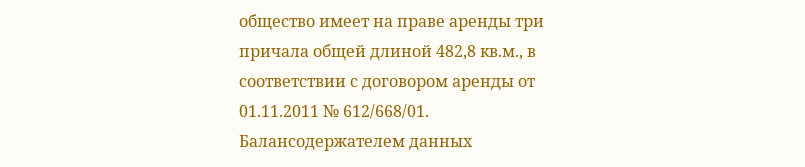общество имеет на праве аренды три причала общей длиной 482,8 кв.м., в соответствии с договором аренды от 01.11.2011 № 612/668/01. Балансодержателем данных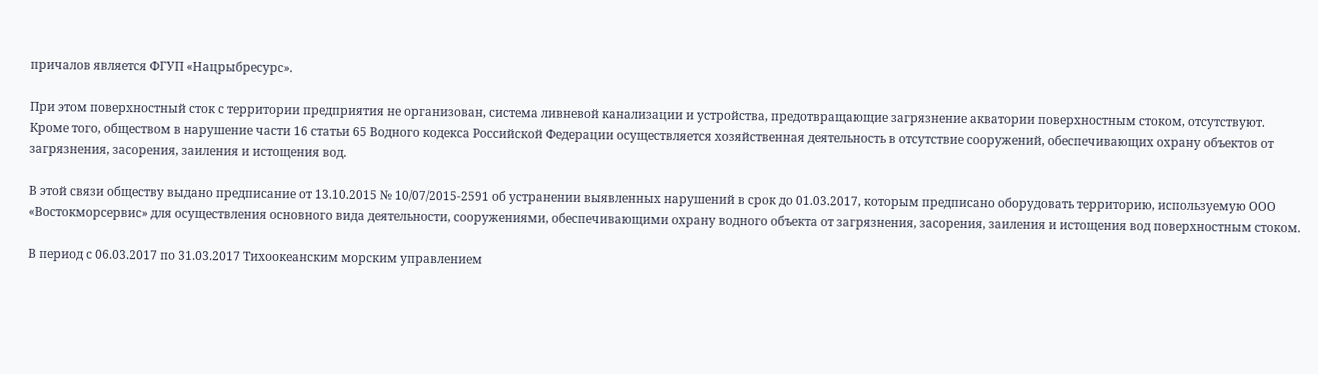причалов является ФГУП «Нацрыбресурс».

При этом поверхностный сток с территории предприятия не организован, система ливневой канализации и устройства, предотвращающие загрязнение акватории поверхностным стоком, отсутствуют. Кроме того, обществом в нарушение части 16 статьи 65 Водного кодекса Российской Федерации осуществляется хозяйственная деятельность в отсутствие сооружений, обеспечивающих охрану объектов от загрязнения, засорения, заиления и истощения вод.

В этой связи обществу выдано предписание от 13.10.2015 № 10/07/2015-2591 об устранении выявленных нарушений в срок до 01.03.2017, которым предписано оборудовать территорию, используемую ООО «Востокморсервис» для осуществления основного вида деятельности, сооружениями, обеспечивающими охрану водного объекта от загрязнения, засорения, заиления и истощения вод поверхностным стоком.

В период с 06.03.2017 по 31.03.2017 Тихоокеанским морским управлением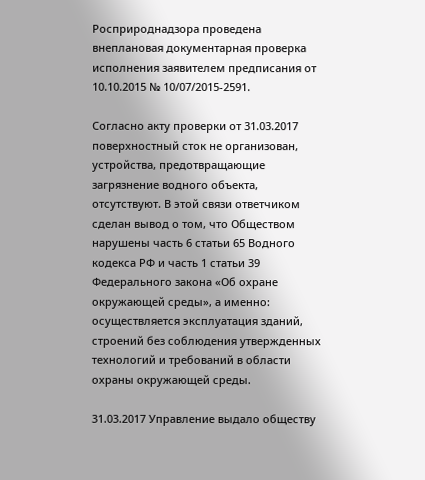Росприроднадзора проведена внеплановая документарная проверка исполнения заявителем предписания от 10.10.2015 № 10/07/2015-2591.

Согласно акту проверки от 31.03.2017 поверхностный сток не организован, устройства, предотвращающие загрязнение водного объекта, отсутствуют. В этой связи ответчиком сделан вывод о том, что Обществом нарушены часть 6 статьи 65 Водного кодекса РФ и часть 1 статьи 39 Федерального закона «Об охране окружающей среды», а именно: осуществляется эксплуатация зданий, строений без соблюдения утвержденных технологий и требований в области охраны окружающей среды.

31.03.2017 Управление выдало обществу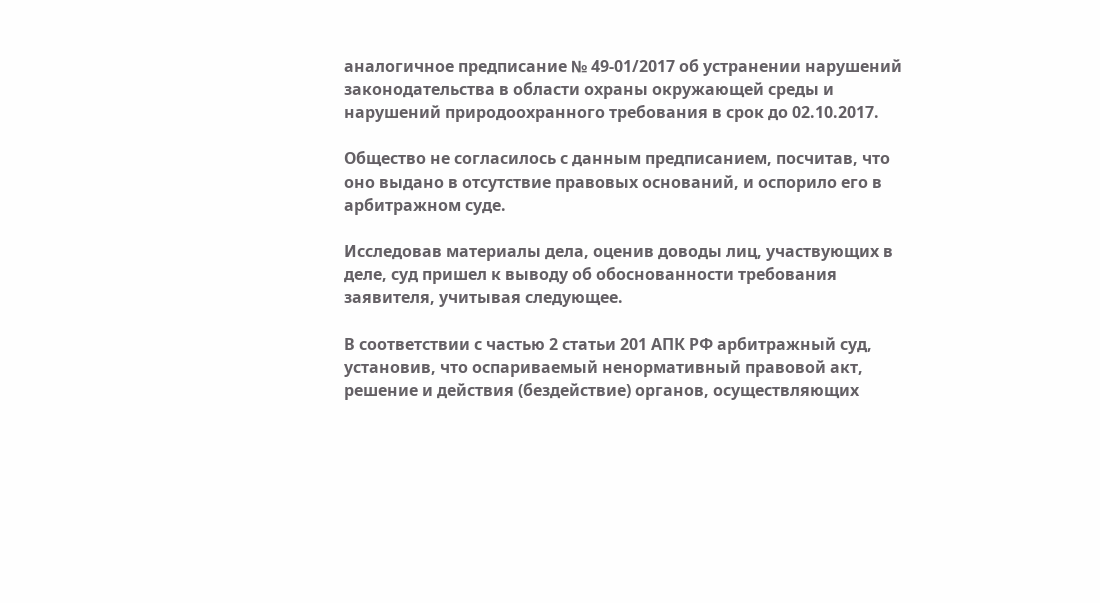аналогичное предписание № 49-01/2017 об устранении нарушений законодательства в области охраны окружающей среды и нарушений природоохранного требования в срок до 02.10.2017.

Общество не согласилось с данным предписанием, посчитав, что оно выдано в отсутствие правовых оснований, и оспорило его в арбитражном суде.

Исследовав материалы дела, оценив доводы лиц, участвующих в деле, суд пришел к выводу об обоснованности требования заявителя, учитывая следующее.

В соответствии с частью 2 статьи 201 АПК РФ арбитражный суд, установив, что оспариваемый ненормативный правовой акт, решение и действия (бездействие) органов, осуществляющих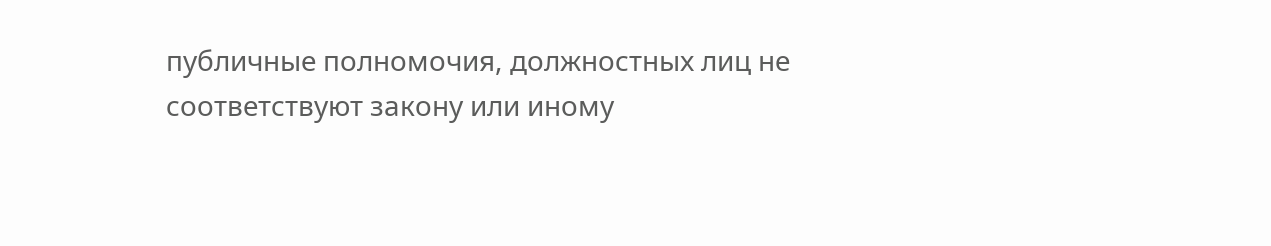публичные полномочия, должностных лиц не соответствуют закону или иному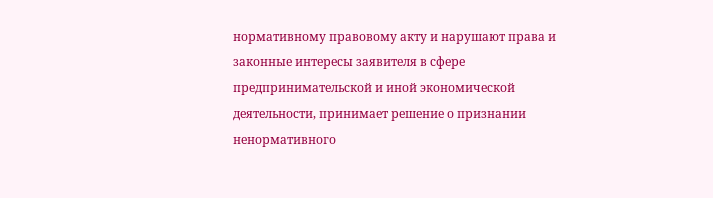нормативному правовому акту и нарушают права и законные интересы заявителя в сфере предпринимательской и иной экономической деятельности, принимает решение о признании ненормативного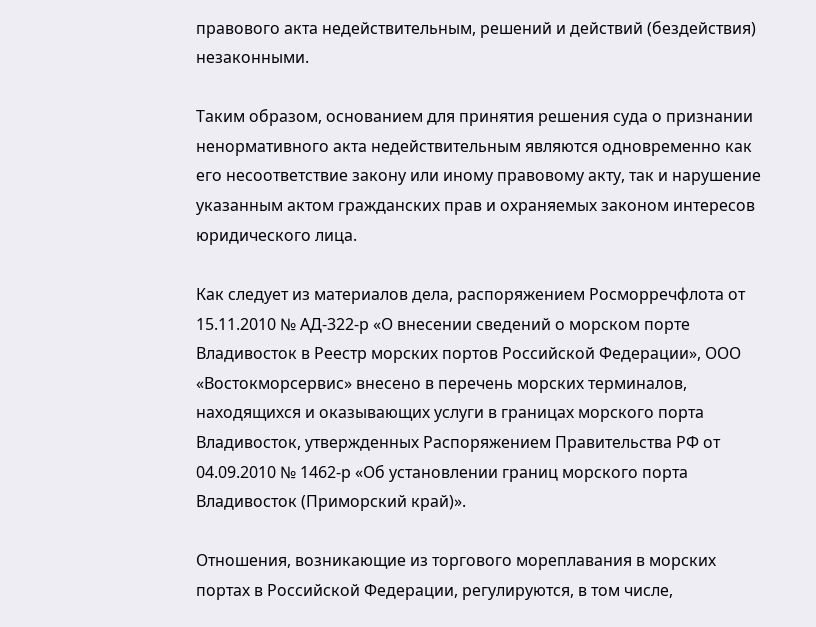правового акта недействительным, решений и действий (бездействия) незаконными.

Таким образом, основанием для принятия решения суда о признании ненормативного акта недействительным являются одновременно как его несоответствие закону или иному правовому акту, так и нарушение указанным актом гражданских прав и охраняемых законом интересов юридического лица.

Как следует из материалов дела, распоряжением Росморречфлота от 15.11.2010 № АД-322-р «О внесении сведений о морском порте Владивосток в Реестр морских портов Российской Федерации», ООО «Востокморсервис» внесено в перечень морских терминалов, находящихся и оказывающих услуги в границах морского порта Владивосток, утвержденных Распоряжением Правительства РФ от 04.09.2010 № 1462-р «Об установлении границ морского порта Владивосток (Приморский край)».

Отношения, возникающие из торгового мореплавания в морских портах в Российской Федерации, регулируются, в том числе,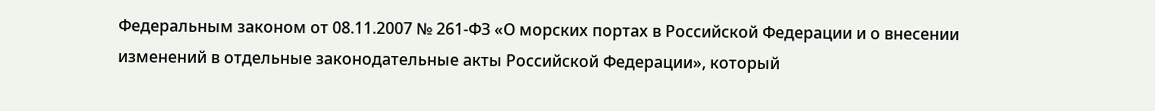Федеральным законом от 08.11.2007 № 261-ФЗ «О морских портах в Российской Федерации и о внесении изменений в отдельные законодательные акты Российской Федерации», который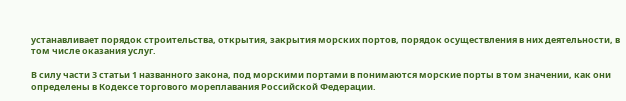устанавливает порядок строительства, открытия, закрытия морских портов, порядок осуществления в них деятельности, в том числе оказания услуг.

В силу части 3 статьи 1 названного закона, под морскими портами в понимаются морские порты в том значении, как они определены в Кодексе торгового мореплавания Российской Федерации.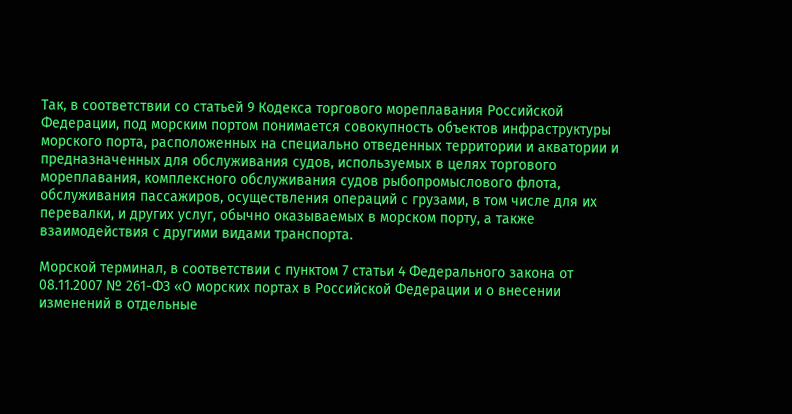Так, в соответствии со статьей 9 Кодекса торгового мореплавания Российской Федерации, под морским портом понимается совокупность объектов инфраструктуры морского порта, расположенных на специально отведенных территории и акватории и предназначенных для обслуживания судов, используемых в целях торгового мореплавания, комплексного обслуживания судов рыбопромыслового флота, обслуживания пассажиров, осуществления операций с грузами, в том числе для их перевалки, и других услуг, обычно оказываемых в морском порту, а также взаимодействия с другими видами транспорта.

Морской терминал, в соответствии с пунктом 7 статьи 4 Федерального закона от 08.11.2007 № 261-ФЗ «О морских портах в Российской Федерации и о внесении изменений в отдельные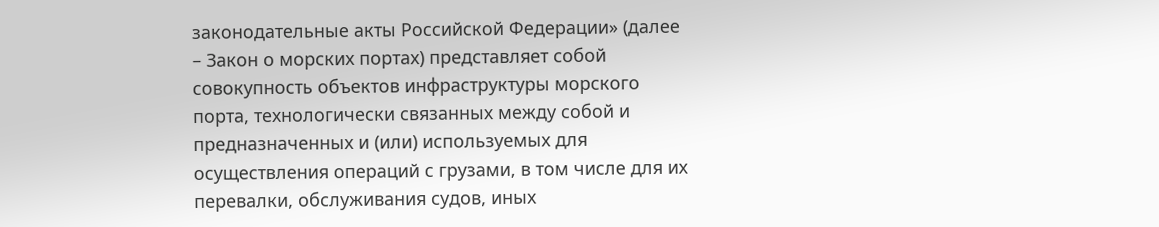законодательные акты Российской Федерации» (далее – Закон о морских портах) представляет собой совокупность объектов инфраструктуры морского порта, технологически связанных между собой и предназначенных и (или) используемых для осуществления операций с грузами, в том числе для их перевалки, обслуживания судов, иных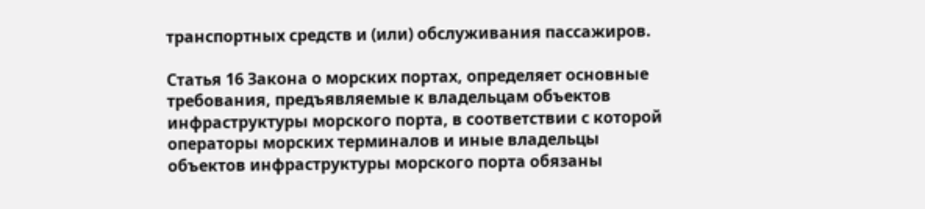транспортных средств и (или) обслуживания пассажиров.

Статья 16 Закона о морских портах, определяет основные требования, предъявляемые к владельцам объектов инфраструктуры морского порта, в соответствии с которой операторы морских терминалов и иные владельцы объектов инфраструктуры морского порта обязаны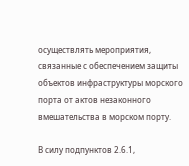осуществлять мероприятия, связанные с обеспечением защиты объектов инфраструктуры морского порта от актов незаконного вмешательства в морском порту.

В силу подпунктов 2.6.1,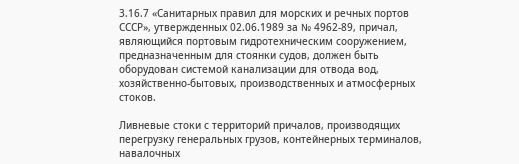3.16.7 «Санитарных правил для морских и речных портов СССР», утвержденных 02.06.1989 за № 4962-89, причал, являющийся портовым гидротехническим сооружением, предназначенным для стоянки судов, должен быть оборудован системой канализации для отвода вод, хозяйственно-бытовых, производственных и атмосферных стоков.

Ливневые стоки с территорий причалов, производящих перегрузку генеральных грузов, контейнерных терминалов, навалочных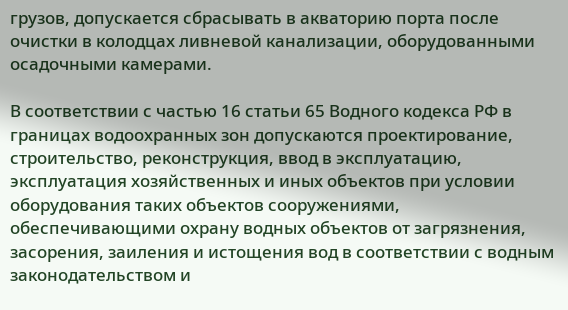грузов, допускается сбрасывать в акваторию порта после очистки в колодцах ливневой канализации, оборудованными осадочными камерами.

В соответствии с частью 16 статьи 65 Водного кодекса РФ в границах водоохранных зон допускаются проектирование, строительство, реконструкция, ввод в эксплуатацию, эксплуатация хозяйственных и иных объектов при условии оборудования таких объектов сооружениями, обеспечивающими охрану водных объектов от загрязнения, засорения, заиления и истощения вод в соответствии с водным законодательством и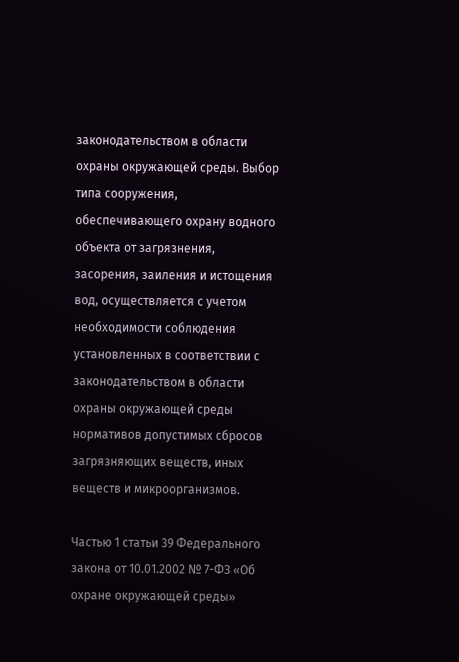законодательством в области охраны окружающей среды. Выбор типа сооружения, обеспечивающего охрану водного объекта от загрязнения, засорения, заиления и истощения вод, осуществляется с учетом необходимости соблюдения установленных в соответствии с законодательством в области охраны окружающей среды нормативов допустимых сбросов загрязняющих веществ, иных веществ и микроорганизмов.

Частью 1 статьи 39 Федерального закона от 10.01.2002 № 7-ФЗ «Об охране окружающей среды»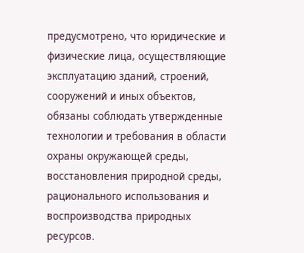предусмотрено, что юридические и физические лица, осуществляющие эксплуатацию зданий, строений, сооружений и иных объектов, обязаны соблюдать утвержденные технологии и требования в области охраны окружающей среды, восстановления природной среды, рационального использования и воспроизводства природных ресурсов.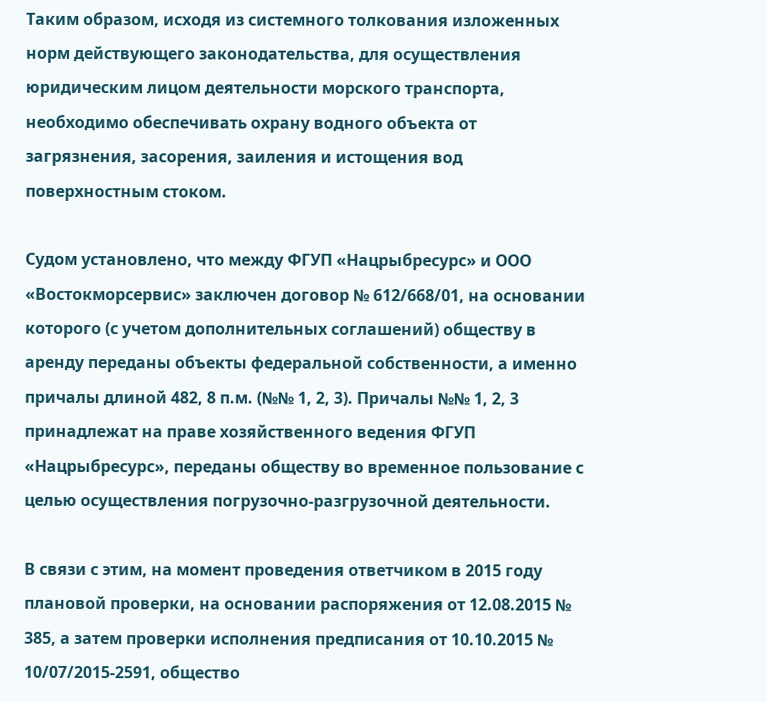Таким образом, исходя из системного толкования изложенных норм действующего законодательства, для осуществления юридическим лицом деятельности морского транспорта, необходимо обеспечивать охрану водного объекта от загрязнения, засорения, заиления и истощения вод поверхностным стоком.

Судом установлено, что между ФГУП «Нацрыбресурс» и ООО «Востокморсервис» заключен договор № 612/668/01, на основании которого (с учетом дополнительных соглашений) обществу в аренду переданы объекты федеральной собственности, а именно причалы длиной 482, 8 п.м. (№№ 1, 2, 3). Причалы №№ 1, 2, 3 принадлежат на праве хозяйственного ведения ФГУП «Нацрыбресурс», переданы обществу во временное пользование с целью осуществления погрузочно-разгрузочной деятельности.

В связи с этим, на момент проведения ответчиком в 2015 году плановой проверки, на основании распоряжения от 12.08.2015 № 385, а затем проверки исполнения предписания от 10.10.2015 № 10/07/2015-2591, общество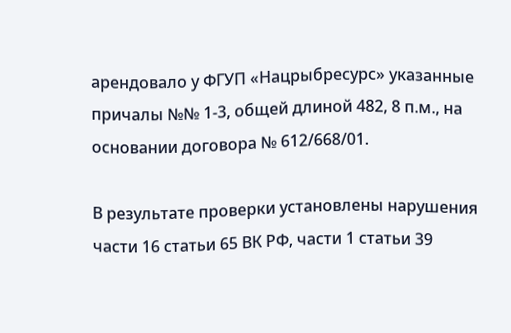арендовало у ФГУП «Нацрыбресурс» указанные причалы №№ 1-3, общей длиной 482, 8 п.м., на основании договора № 612/668/01.

В результате проверки установлены нарушения части 16 статьи 65 ВК РФ, части 1 статьи 39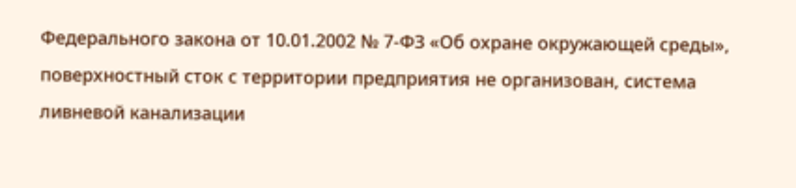Федерального закона от 10.01.2002 № 7-ФЗ «Об охране окружающей среды», поверхностный сток с территории предприятия не организован, система ливневой канализации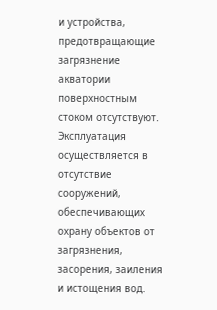и устройства, предотвращающие загрязнение акватории поверхностным стоком отсутствуют. Эксплуатация осуществляется в отсутствие сооружений, обеспечивающих охрану объектов от загрязнения, засорения, заиления и истощения вод.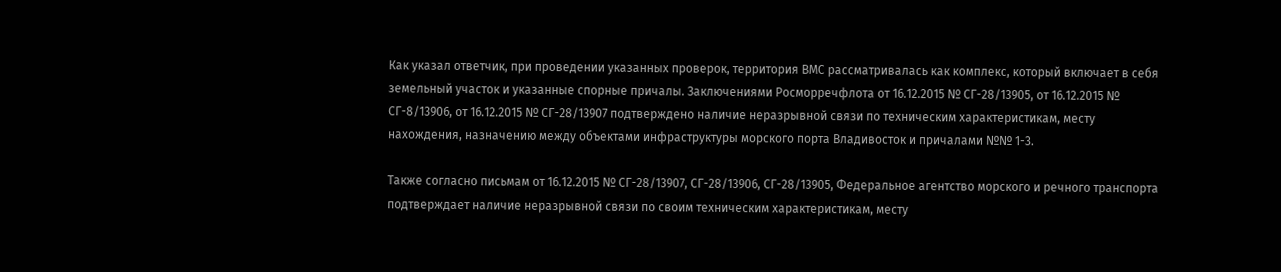Как указал ответчик, при проведении указанных проверок, территория ВМС рассматривалась как комплекс, который включает в себя земельный участок и указанные спорные причалы. Заключениями Росморречфлота от 16.12.2015 № СГ-28/13905, от 16.12.2015 № СГ-8/13906, от 16.12.2015 № СГ-28/13907 подтверждено наличие неразрывной связи по техническим характеристикам, месту нахождения, назначению между объектами инфраструктуры морского порта Владивосток и причалами №№ 1-3.

Также согласно письмам от 16.12.2015 № СГ-28/13907, СГ-28/13906, СГ-28/13905, Федеральное агентство морского и речного транспорта подтверждает наличие неразрывной связи по своим техническим характеристикам, месту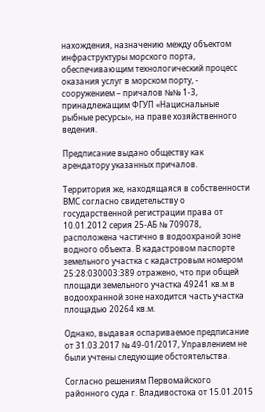нахождения, назначению между объектом инфраструктуры морского порта, обеспечивающим технологический процесс оказания услуг в морском порту, - сооружением – причалов №№ 1-3, принадлежащим ФГУП «Нациснальные рыбные ресурсы», на праве хозяйственного ведения.

Предписание выдано обществу как арендатору указанных причалов.

Территория же, находящаяся в собственности ВМС согласно свидетельству о государственной регистрации права от 10.01.2012 серия 25-АБ № 709078, расположена частично в водоохраной зоне водного объекта. В кадастровом паспорте земельного участка с кадастровым номером 25:28:030003:389 отражено, что при общей площади земельного участка 49241 кв.м в водоохранной зоне находится часть участка площадью 20264 кв.м.

Однако, выдавая оспариваемое предписание от 31.03.2017 № 49-01/2017, Управлением не были учтены следующие обстоятельства.

Согласно решениям Первомайского районного суда г. Владивостока от 15.01.2015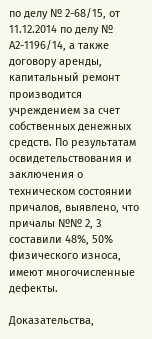по делу № 2-68/15, от 11.12.2014 по делу № А2-1196/14, а также договору аренды, капитальный ремонт производится учреждением за счет собственных денежных средств. По результатам освидетельствования и заключения о техническом состоянии причалов, выявлено, что причалы №№ 2, 3 составили 48%, 50% физического износа, имеют многочисленные дефекты.

Доказательства,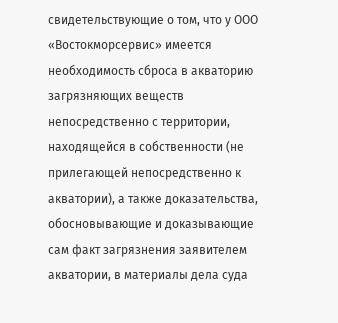свидетельствующие о том, что у ООО «Востокморсервис» имеется необходимость сброса в акваторию загрязняющих веществ непосредственно с территории, находящейся в собственности (не прилегающей непосредственно к акватории), а также доказательства, обосновывающие и доказывающие сам факт загрязнения заявителем акватории, в материалы дела суда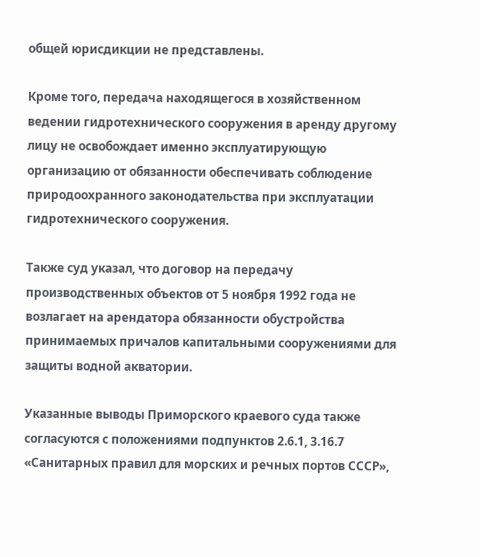общей юрисдикции не представлены.

Кроме того, передача находящегося в хозяйственном ведении гидротехнического сооружения в аренду другому лицу не освобождает именно эксплуатирующую организацию от обязанности обеспечивать соблюдение природоохранного законодательства при эксплуатации гидротехнического сооружения.

Также суд указал, что договор на передачу производственных объектов от 5 ноября 1992 года не возлагает на арендатора обязанности обустройства принимаемых причалов капитальными сооружениями для защиты водной акватории.

Указанные выводы Приморского краевого суда также согласуются с положениями подпунктов 2.6.1, 3.16.7 «Санитарных правил для морских и речных портов СССР»,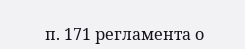п. 171 регламента о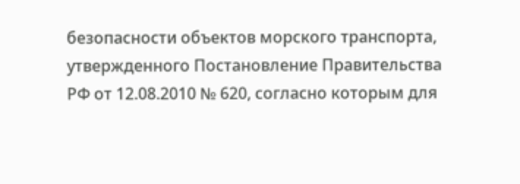безопасности объектов морского транспорта, утвержденного Постановление Правительства РФ от 12.08.2010 № 620, согласно которым для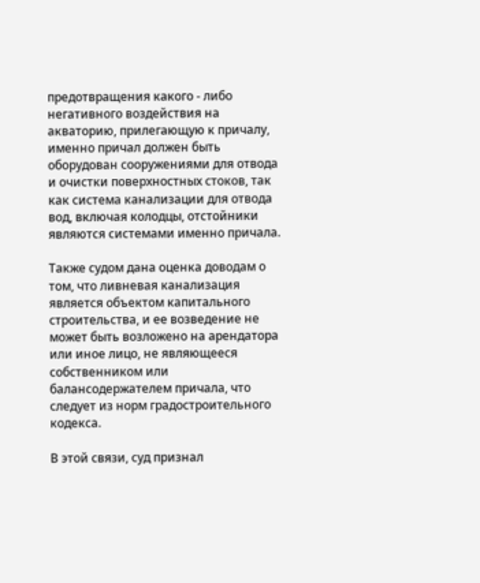предотвращения какого - либо негативного воздействия на акваторию, прилегающую к причалу, именно причал должен быть оборудован сооружениями для отвода и очистки поверхностных стоков, так как система канализации для отвода вод, включая колодцы, отстойники являются системами именно причала.

Также судом дана оценка доводам о том, что ливневая канализация является объектом капитального строительства, и ее возведение не может быть возложено на арендатора или иное лицо, не являющееся собственником или балансодержателем причала, что следует из норм градостроительного кодекса.

В этой связи, суд признал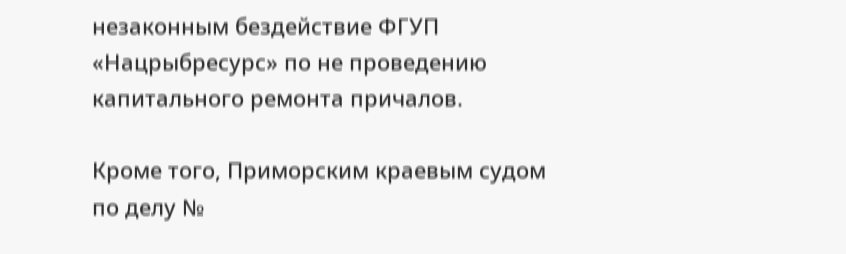незаконным бездействие ФГУП «Нацрыбресурс» по не проведению капитального ремонта причалов.

Кроме того, Приморским краевым судом по делу №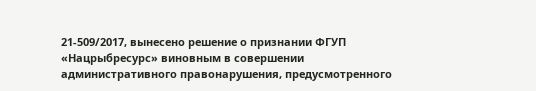21-509/2017, вынесено решение о признании ФГУП «Нацрыбресурс» виновным в совершении административного правонарушения, предусмотренного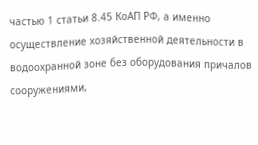частью 1 статьи 8.45 КоАП РФ, а именно осуществление хозяйственной деятельности в водоохранной зоне без оборудования причалов сооружениями,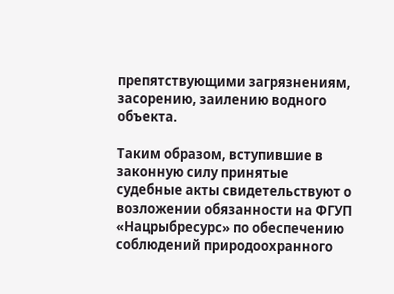препятствующими загрязнениям, засорению, заилению водного объекта.

Таким образом, вступившие в законную силу принятые судебные акты свидетельствуют о возложении обязанности на ФГУП «Нацрыбресурс» по обеспечению соблюдений природоохранного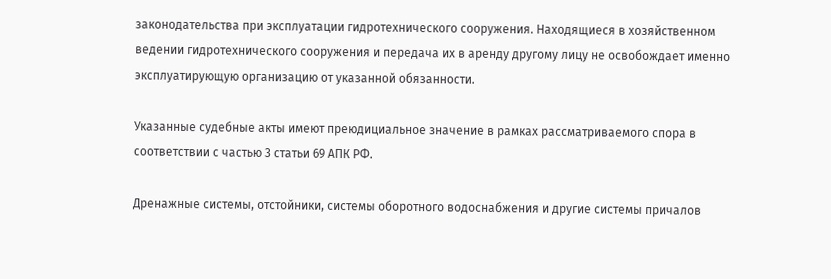законодательства при эксплуатации гидротехнического сооружения. Находящиеся в хозяйственном ведении гидротехнического сооружения и передача их в аренду другому лицу не освобождает именно эксплуатирующую организацию от указанной обязанности.

Указанные судебные акты имеют преюдициальное значение в рамках рассматриваемого спора в соответствии с частью 3 статьи 69 АПК РФ.

Дренажные системы, отстойники, системы оборотного водоснабжения и другие системы причалов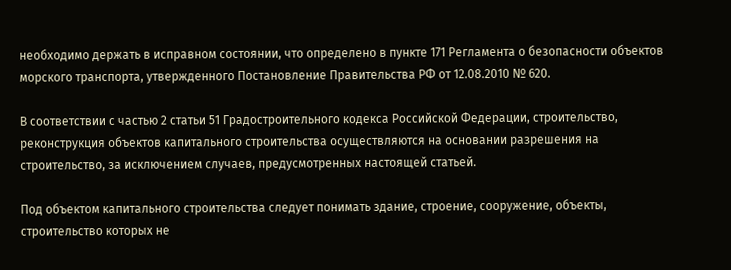необходимо держать в исправном состоянии, что определено в пункте 171 Регламента о безопасности объектов морского транспорта, утвержденного Постановление Правительства РФ от 12.08.2010 № 620.

В соответствии с частью 2 статьи 51 Градостроительного кодекса Российской Федерации, строительство, реконструкция объектов капитального строительства осуществляются на основании разрешения на строительство, за исключением случаев, предусмотренных настоящей статьей.

Под объектом капитального строительства следует понимать здание, строение, сооружение, объекты, строительство которых не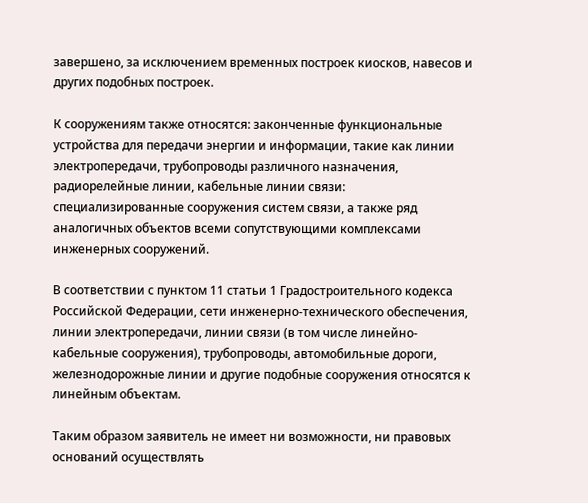завершено, за исключением временных построек киосков, навесов и других подобных построек.

К сооружениям также относятся: законченные функциональные устройства для передачи энергии и информации, такие как линии электропередачи, трубопроводы различного назначения, радиорелейные линии, кабельные линии связи: специализированные сооружения систем связи, а также ряд аналогичных объектов всеми сопутствующими комплексами инженерных сооружений.

В соответствии с пунктом 11 статьи 1 Градостроительного кодекса Российской Федерации, сети инженерно-технического обеспечения, линии электропередачи, линии связи (в том числе линейно-кабельные сооружения), трубопроводы, автомобильные дороги, железнодорожные линии и другие подобные сооружения относятся к линейным объектам.

Таким образом заявитель не имеет ни возможности, ни правовых оснований осуществлять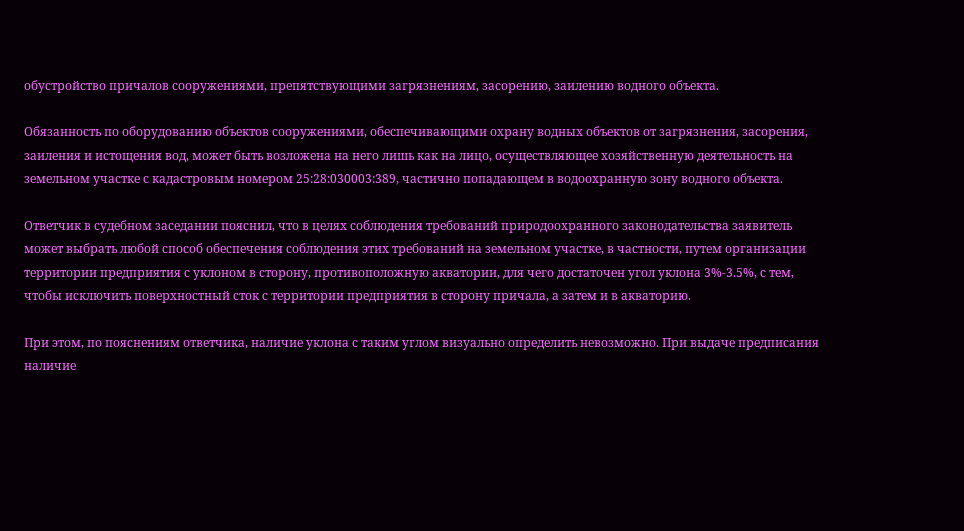обустройство причалов сооружениями, препятствующими загрязнениям, засорению, заилению водного объекта.

Обязанность по оборудованию объектов сооружениями, обеспечивающими охрану водных объектов от загрязнения, засорения, заиления и истощения вод, может быть возложена на него лишь как на лицо, осуществляющее хозяйственную деятельность на земельном участке с кадастровым номером 25:28:030003:389, частично попадающем в водоохранную зону водного объекта.

Ответчик в судебном заседании пояснил, что в целях соблюдения требований природоохранного законодательства заявитель может выбрать любой способ обеспечения соблюдения этих требований на земельном участке, в частности, путем организации территории предприятия с уклоном в сторону, противоположную акватории, для чего достаточен угол уклона 3%-3.5%, с тем, чтобы исключить поверхностный сток с территории предприятия в сторону причала, а затем и в акваторию.

При этом, по пояснениям ответчика, наличие уклона с таким углом визуально определить невозможно. При выдаче предписания наличие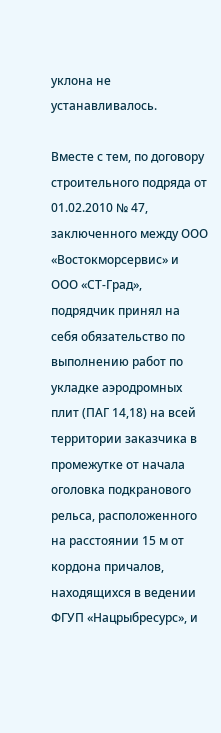уклона не устанавливалось.

Вместе с тем, по договору строительного подряда от 01.02.2010 № 47, заключенного между ООО «Востокморсервис» и ООО «СТ-Град», подрядчик принял на себя обязательство по выполнению работ по укладке аэродромных плит (ПАГ 14,18) на всей территории заказчика в промежутке от начала оголовка подкранового рельса, расположенного на расстоянии 15 м от кордона причалов, находящихся в ведении ФГУП «Нацрыбресурс», и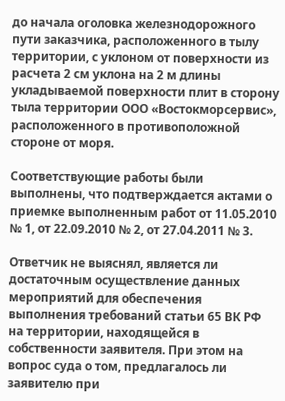до начала оголовка железнодорожного пути заказчика, расположенного в тылу территории, с уклоном от поверхности из расчета 2 см уклона на 2 м длины укладываемой поверхности плит в сторону тыла территории ООО «Востокморсервис», расположенного в противоположной стороне от моря.

Соответствующие работы были выполнены, что подтверждается актами о приемке выполненным работ от 11.05.2010 № 1, от 22.09.2010 № 2, от 27.04.2011 № 3.

Ответчик не выяснял, является ли достаточным осуществление данных мероприятий для обеспечения выполнения требований статьи 65 ВК РФ на территории, находящейся в собственности заявителя. При этом на вопрос суда о том, предлагалось ли заявителю при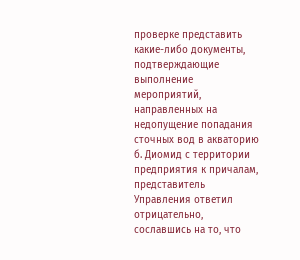проверке представить какие-либо документы, подтверждающие выполнение мероприятий, направленных на недопущение попадания сточных вод в акваторию б. Диомид с территории предприятия к причалам, представитель Управления ответил отрицательно, сославшись на то, что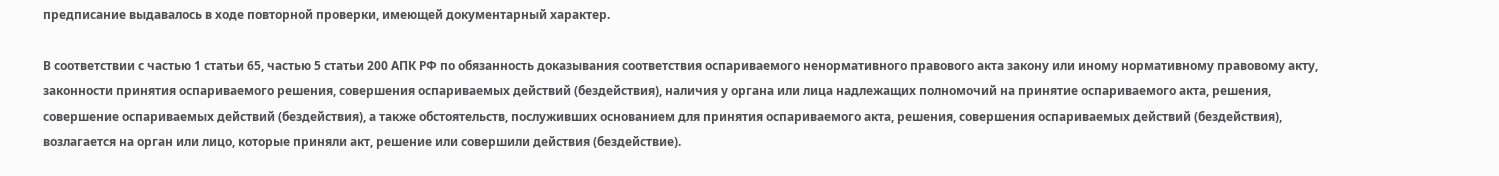предписание выдавалось в ходе повторной проверки, имеющей документарный характер.

В соответствии с частью 1 статьи 65, частью 5 статьи 200 АПК РФ по обязанность доказывания соответствия оспариваемого ненормативного правового акта закону или иному нормативному правовому акту, законности принятия оспариваемого решения, совершения оспариваемых действий (бездействия), наличия у органа или лица надлежащих полномочий на принятие оспариваемого акта, решения, совершение оспариваемых действий (бездействия), а также обстоятельств, послуживших основанием для принятия оспариваемого акта, решения, совершения оспариваемых действий (бездействия), возлагается на орган или лицо, которые приняли акт, решение или совершили действия (бездействие).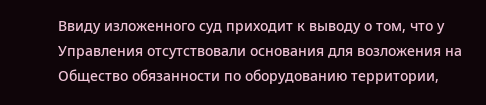Ввиду изложенного суд приходит к выводу о том, что у Управления отсутствовали основания для возложения на Общество обязанности по оборудованию территории,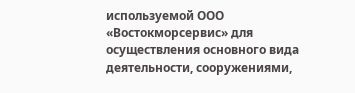используемой ООО «Востокморсервис» для осуществления основного вида деятельности, сооружениями,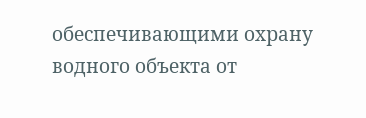обеспечивающими охрану водного объекта от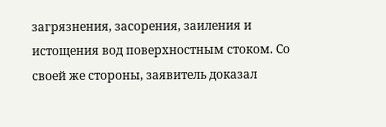загрязнения, засорения, заиления и истощения вод поверхностным стоком. Со своей же стороны, заявитель доказал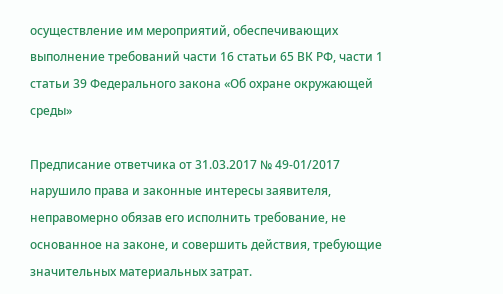осуществление им мероприятий, обеспечивающих выполнение требований части 16 статьи 65 ВК РФ, части 1 статьи 39 Федерального закона «Об охране окружающей среды»

Предписание ответчика от 31.03.2017 № 49-01/2017 нарушило права и законные интересы заявителя, неправомерно обязав его исполнить требование, не основанное на законе, и совершить действия, требующие значительных материальных затрат.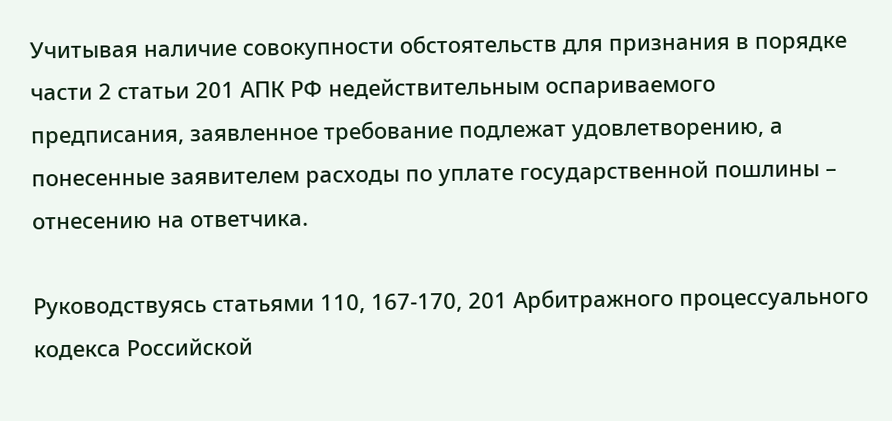Учитывая наличие совокупности обстоятельств для признания в порядке части 2 статьи 201 АПК РФ недействительным оспариваемого предписания, заявленное требование подлежат удовлетворению, а понесенные заявителем расходы по уплате государственной пошлины – отнесению на ответчика.

Руководствуясь статьями 110, 167-170, 201 Арбитражного процессуального кодекса Российской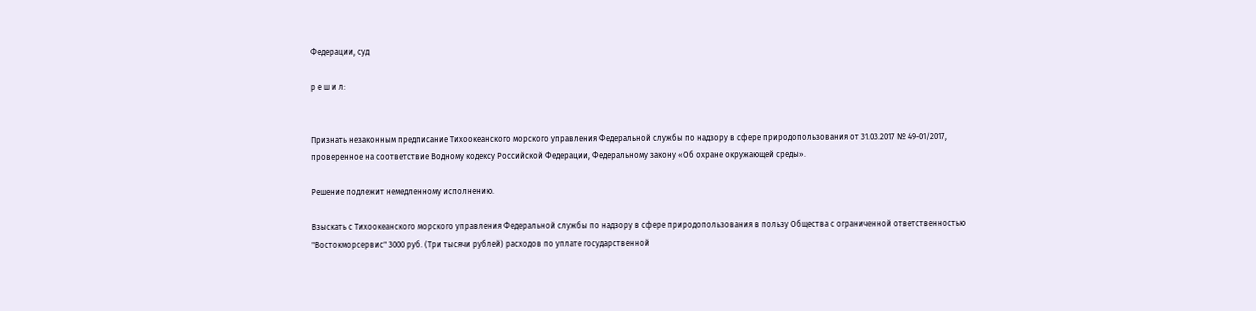Федерации, суд

р е ш и л:


Признать незаконным предписание Тихоокеанского морского управления Федеральной службы по надзору в сфере природопользования от 31.03.2017 № 49-01/2017, проверенное на соответствие Водному кодексу Российской Федерации, Федеральному закону «Об охране окружающей среды».

Решение подлежит немедленному исполнению.

Взыскать с Тихоокеанского морского управления Федеральной службы по надзору в сфере природопользования в пользу Общества с ограниченной ответственностью "Востокморсервис" 3000 руб. (Три тысячи рублей) расходов по уплате государственной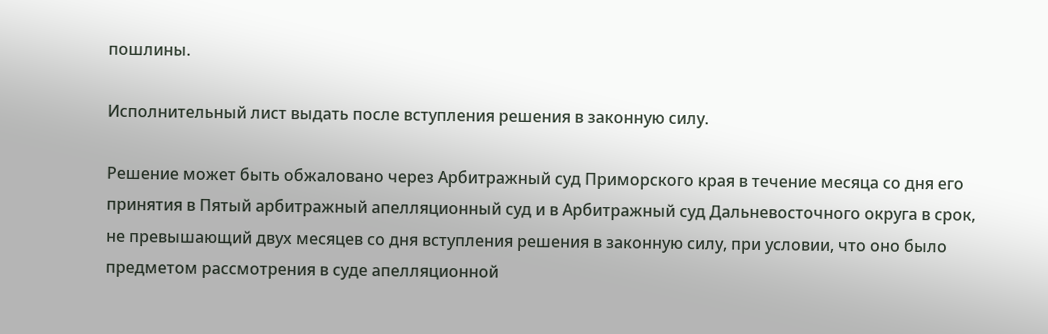пошлины.

Исполнительный лист выдать после вступления решения в законную силу.

Решение может быть обжаловано через Арбитражный суд Приморского края в течение месяца со дня его принятия в Пятый арбитражный апелляционный суд и в Арбитражный суд Дальневосточного округа в срок, не превышающий двух месяцев со дня вступления решения в законную силу, при условии, что оно было предметом рассмотрения в суде апелляционной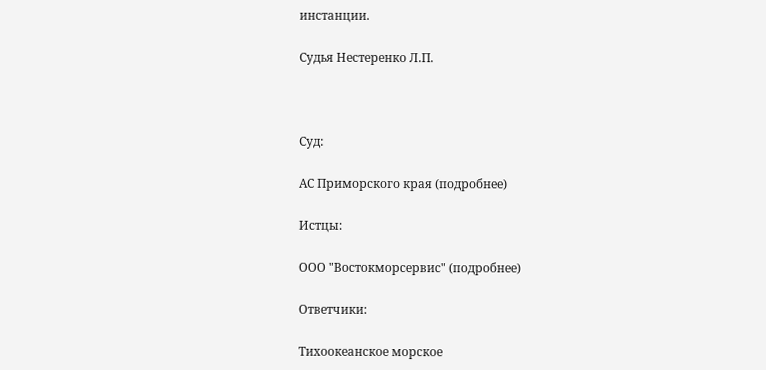инстанции.

Судья Нестеренко Л.П.



Суд:

АС Приморского края (подробнее)

Истцы:

ООО "Востокморсервис" (подробнее)

Ответчики:

Тихоокеанское морское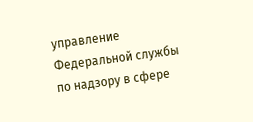управление Федеральной службы по надзору в сфере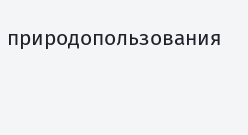природопользования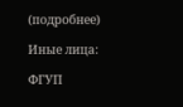(подробнее)

Иные лица:

ФГУП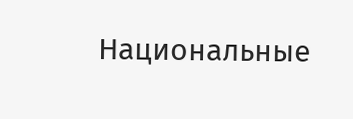Национальные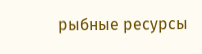рыбные ресурсы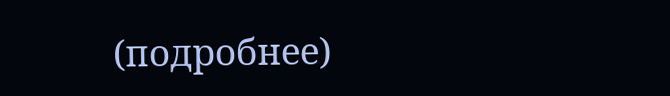(подробнее)